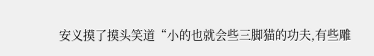安义摸了摸头笑道“小的也就会些三脚猫的功夫,有些雕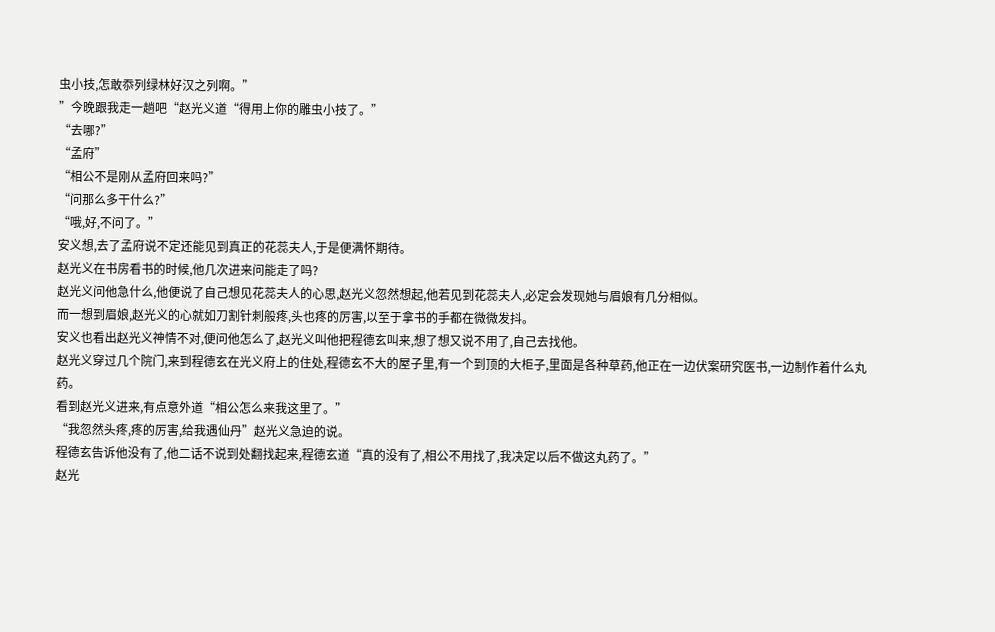虫小技,怎敢忝列绿林好汉之列啊。”
”今晚跟我走一趟吧“赵光义道“得用上你的雕虫小技了。”
“去哪?”
“孟府”
“相公不是刚从孟府回来吗?”
“问那么多干什么?”
“哦,好,不问了。”
安义想,去了孟府说不定还能见到真正的花蕊夫人,于是便满怀期待。
赵光义在书房看书的时候,他几次进来问能走了吗?
赵光义问他急什么,他便说了自己想见花蕊夫人的心思,赵光义忽然想起,他若见到花蕊夫人,必定会发现她与眉娘有几分相似。
而一想到眉娘,赵光义的心就如刀割针刺般疼,头也疼的厉害,以至于拿书的手都在微微发抖。
安义也看出赵光义神情不对,便问他怎么了,赵光义叫他把程德玄叫来,想了想又说不用了,自己去找他。
赵光义穿过几个院门,来到程德玄在光义府上的住处,程德玄不大的屋子里,有一个到顶的大柜子,里面是各种草药,他正在一边伏案研究医书,一边制作着什么丸药。
看到赵光义进来,有点意外道“相公怎么来我这里了。”
“我忽然头疼,疼的厉害,给我遇仙丹”赵光义急迫的说。
程德玄告诉他没有了,他二话不说到处翻找起来,程德玄道“真的没有了,相公不用找了,我决定以后不做这丸药了。”
赵光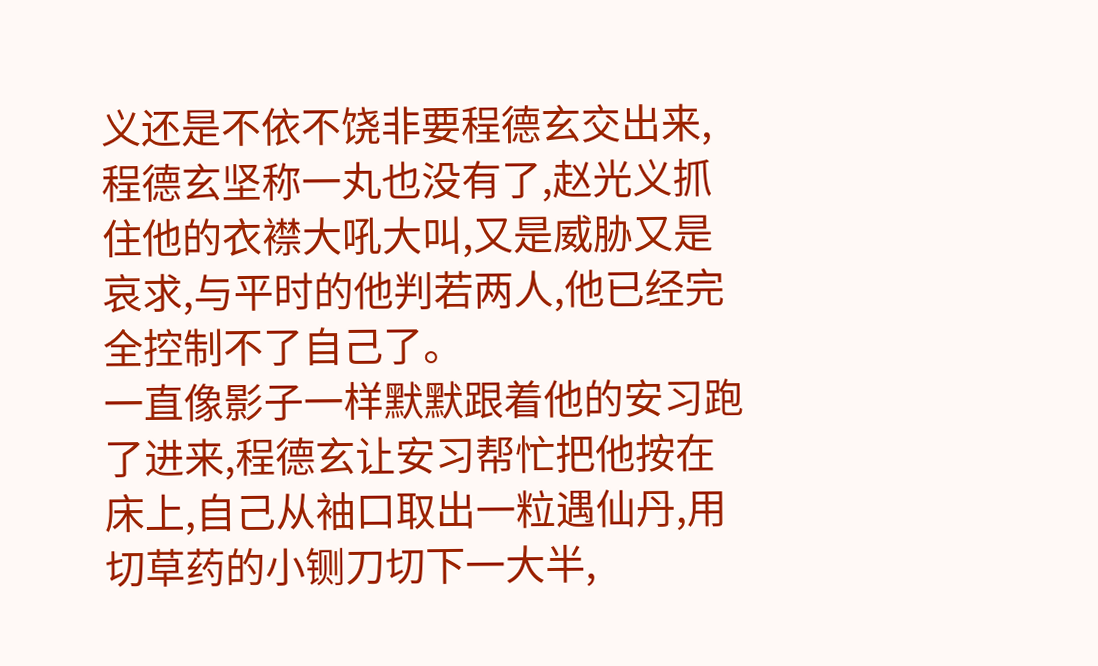义还是不依不饶非要程德玄交出来,程德玄坚称一丸也没有了,赵光义抓住他的衣襟大吼大叫,又是威胁又是哀求,与平时的他判若两人,他已经完全控制不了自己了。
一直像影子一样默默跟着他的安习跑了进来,程德玄让安习帮忙把他按在床上,自己从袖口取出一粒遇仙丹,用切草药的小铡刀切下一大半,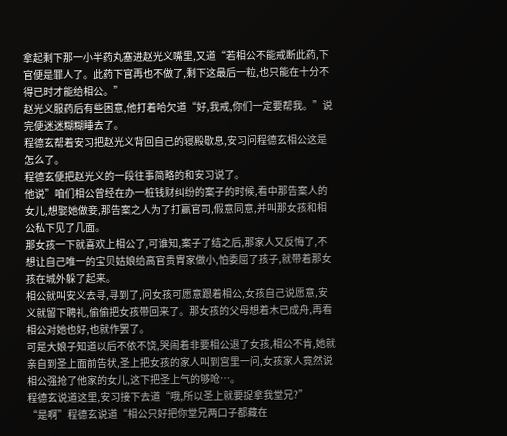拿起剩下那一小半药丸塞进赵光义嘴里,又道“若相公不能戒断此药,下官便是罪人了。此药下官再也不做了,剩下这最后一粒,也只能在十分不得已时才能给相公。”
赵光义服药后有些困意,他打着哈欠道“好,我戒,你们一定要帮我。”说完便迷迷糊糊睡去了。
程德玄帮着安习把赵光义背回自己的寝殿歇息,安习问程德玄相公这是怎么了。
程德玄便把赵光义的一段往事简略的和安习说了。
他说”咱们相公曾经在办一桩钱财纠纷的案子的时候,看中那告案人的女儿,想娶她做妾,那告案之人为了打赢官司,假意同意,并叫那女孩和相公私下见了几面。
那女孩一下就喜欢上相公了,可谁知,案子了结之后,那家人又反悔了,不想让自己唯一的宝贝姑娘给高官贵胄家做小,怕委屈了孩子,就带着那女孩在城外躲了起来。
相公就叫安义去寻,寻到了,问女孩可愿意跟着相公,女孩自己说愿意,安义就留下聘礼,偷偷把女孩带回来了。那女孩的父母想着木已成舟,再看相公对她也好,也就作罢了。
可是大娘子知道以后不依不饶,哭闹着非要相公退了女孩,相公不肯,她就亲自到圣上面前告状,圣上把女孩的家人叫到宫里一问,女孩家人竟然说相公强抢了他家的女儿,这下把圣上气的够呛…。
程德玄说道这里,安习接下去道“哦,所以圣上就要捉拿我堂兄?”
“是啊”程德玄说道“相公只好把你堂兄两口子都藏在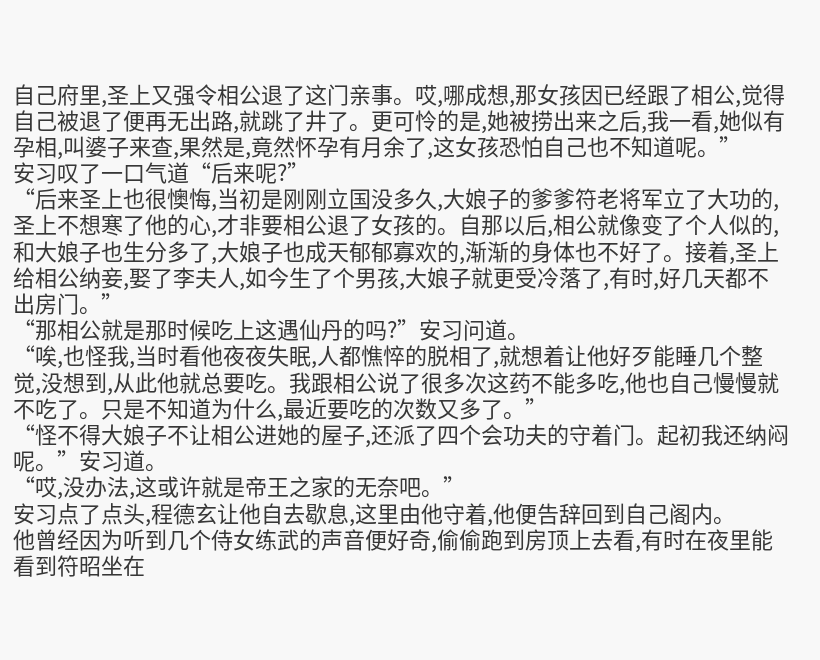自己府里,圣上又强令相公退了这门亲事。哎,哪成想,那女孩因已经跟了相公,觉得自己被退了便再无出路,就跳了井了。更可怜的是,她被捞出来之后,我一看,她似有孕相,叫婆子来查,果然是,竟然怀孕有月余了,这女孩恐怕自己也不知道呢。”
安习叹了一口气道“后来呢?”
“后来圣上也很懊悔,当初是刚刚立国没多久,大娘子的爹爹符老将军立了大功的,圣上不想寒了他的心,才非要相公退了女孩的。自那以后,相公就像变了个人似的,和大娘子也生分多了,大娘子也成天郁郁寡欢的,渐渐的身体也不好了。接着,圣上给相公纳妾,娶了李夫人,如今生了个男孩,大娘子就更受冷落了,有时,好几天都不出房门。”
“那相公就是那时候吃上这遇仙丹的吗?”安习问道。
“唉,也怪我,当时看他夜夜失眠,人都憔悴的脱相了,就想着让他好歹能睡几个整觉,没想到,从此他就总要吃。我跟相公说了很多次这药不能多吃,他也自己慢慢就不吃了。只是不知道为什么,最近要吃的次数又多了。”
“怪不得大娘子不让相公进她的屋子,还派了四个会功夫的守着门。起初我还纳闷呢。”安习道。
“哎,没办法,这或许就是帝王之家的无奈吧。”
安习点了点头,程德玄让他自去歇息,这里由他守着,他便告辞回到自己阁内。
他曾经因为听到几个侍女练武的声音便好奇,偷偷跑到房顶上去看,有时在夜里能看到符昭坐在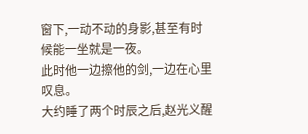窗下,一动不动的身影,甚至有时候能一坐就是一夜。
此时他一边擦他的剑,一边在心里叹息。
大约睡了两个时辰之后,赵光义醒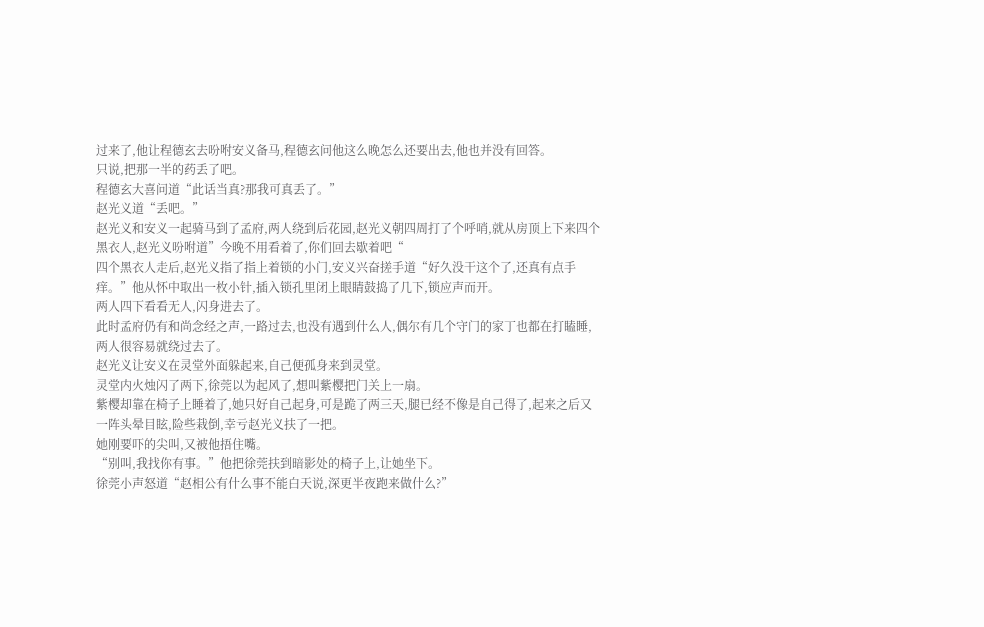过来了,他让程德玄去吩咐安义备马,程德玄问他这么晚怎么还要出去,他也并没有回答。
只说,把那一半的药丢了吧。
程德玄大喜问道“此话当真?那我可真丢了。”
赵光义道“丢吧。”
赵光义和安义一起骑马到了孟府,两人绕到后花园,赵光义朝四周打了个呼哨,就从房顶上下来四个黑衣人,赵光义吩咐道”今晚不用看着了,你们回去歇着吧“
四个黑衣人走后,赵光义指了指上着锁的小门,安义兴奋搓手道“好久没干这个了,还真有点手痒。”他从怀中取出一枚小针,插入锁孔里闭上眼睛鼓捣了几下,锁应声而开。
两人四下看看无人,闪身进去了。
此时孟府仍有和尚念经之声,一路过去,也没有遇到什么人,偶尔有几个守门的家丁也都在打瞌睡,两人很容易就绕过去了。
赵光义让安义在灵堂外面躲起来,自己便孤身来到灵堂。
灵堂内火烛闪了两下,徐莞以为起风了,想叫紫樱把门关上一扇。
紫樱却靠在椅子上睡着了,她只好自己起身,可是跪了两三天,腿已经不像是自己得了,起来之后又一阵头晕目眩,险些栽倒,幸亏赵光义扶了一把。
她刚要吓的尖叫,又被他捂住嘴。
“别叫,我找你有事。”他把徐莞扶到暗影处的椅子上,让她坐下。
徐莞小声怒道“赵相公有什么事不能白天说,深更半夜跑来做什么?”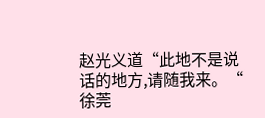赵光义道“此地不是说话的地方,请随我来。“
徐莞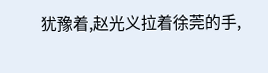犹豫着,赵光义拉着徐莞的手,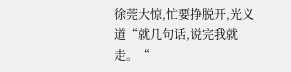徐莞大惊,忙要挣脱开,光义道“就几句话,说完我就走。“